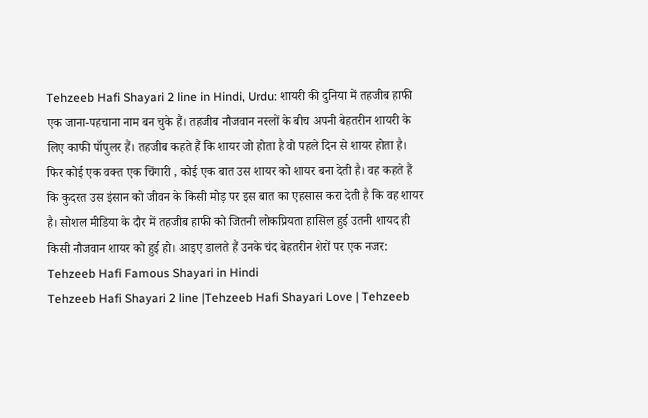Tehzeeb Hafi Shayari 2 line in Hindi, Urdu: शायरी की दुनिया में तहजीब हाफी एक जाना-पहचाना नाम बन चुके हैं। तहजीब नौजवान नस्लों के बीच अपनी बेहतरीन शायरी के लिए काफी पॉपुलर हैं। तहजीब कहते हैं कि शायर जो होता है वो पहले दिन से शायर होता है। फिर कोई एक वक्त एक चिंगारी , कोई एक बात उस शायर को शायर बना देती है। वह कहते हैं कि कुदरत उस इंसान को जीवन के किसी मोड़ पर इस बात का एहसास करा देती है कि वह शायर है। सोशल मीडिया के दौर में तहजीब हाफी को जितनी लोकप्रियता हासिल हुई उतनी शायद ही किसी नौजवान शायर को हुई हो। आइए डालते हैं उनके चंद बेहतरीन शेरों पर एक नजर:
Tehzeeb Hafi Famous Shayari in Hindi
Tehzeeb Hafi Shayari 2 line |Tehzeeb Hafi Shayari Love | Tehzeeb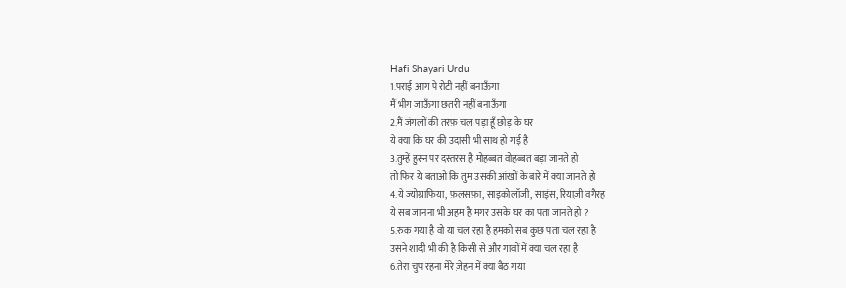Hafi Shayari Urdu
1.पराई आग पे रोटी नहीं बनाऊँगा
मैं भीग जाऊँगा छतरी नहीं बनाऊँगा
2.मैं जंगलों की तरफ़ चल पड़ा हूँ छोड़ के घर
ये क्या कि घर की उदासी भी साथ हो गई है
3.तुम्हें हुस्न पर दस्तरस है मोहब्बत वोहब्बत बड़ा जानते हो
तो फिर ये बताओ कि तुम उसकी आंखों के बारे में क्या जानते हो
4.ये ज्योग्राफिया, फ़लसफ़ा, साइकोलॉजी, साइंस, रियाज़ी वगैरह
ये सब जानना भी अहम है मगर उसके घर का पता जानते हो ?
5.रुक गया है वो या चल रहा है हमको सब कुछ पता चल रहा है
उसने शादी भी की है किसी से और गावों में क्या चल रहा है
6.तेरा चुप रहना मेरे ज़ेहन में क्या बैठ गया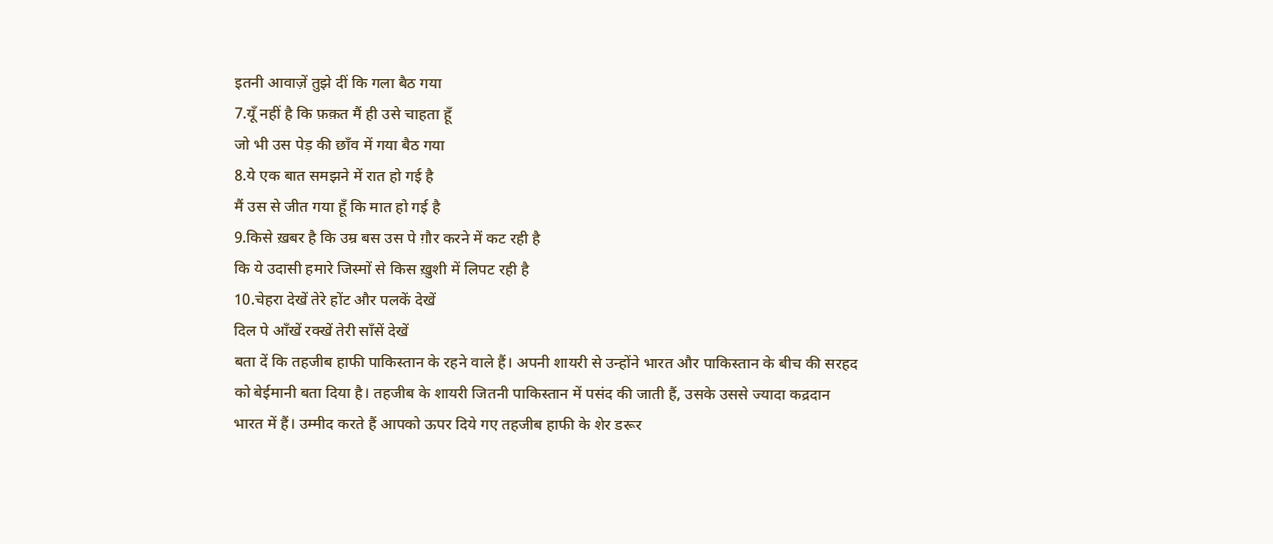इतनी आवाज़ें तुझे दीं कि गला बैठ गया
7.यूँ नहीं है कि फ़क़त मैं ही उसे चाहता हूँ
जो भी उस पेड़ की छाँव में गया बैठ गया
8.ये एक बात समझने में रात हो गई है
मैं उस से जीत गया हूँ कि मात हो गई है
9.किसे ख़बर है कि उम्र बस उस पे ग़ौर करने में कट रही है
कि ये उदासी हमारे जिस्मों से किस ख़ुशी में लिपट रही है
10.चेहरा देखें तेरे होंट और पलकें देखें
दिल पे आँखें रक्खें तेरी साँसें देखें
बता दें कि तहजीब हाफी पाकिस्तान के रहने वाले हैं। अपनी शायरी से उन्होंने भारत और पाकिस्तान के बीच की सरहद को बेईमानी बता दिया है। तहजीब के शायरी जितनी पाकिस्तान में पसंद की जाती हैं, उसके उससे ज्यादा कद्रदान भारत में हैं। उम्मीद करते हैं आपको ऊपर दिये गए तहजीब हाफी के शेर डरूर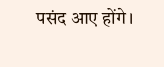पसंद आए होंगे।